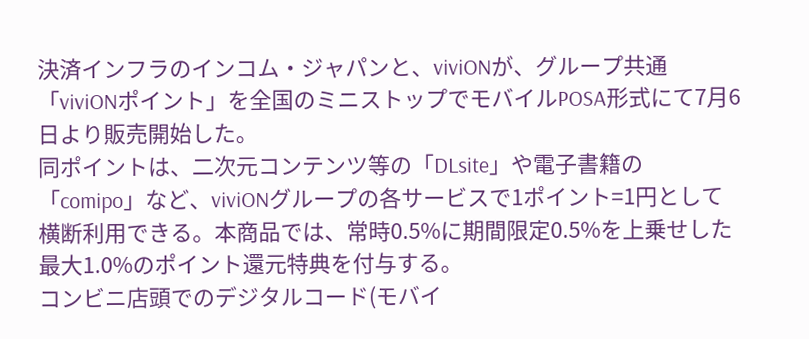決済インフラのインコム・ジャパンと、viviONが、グループ共通「viviONポイント」を全国のミニストップでモバイルPOSA形式にて7月6日より販売開始した。
同ポイントは、二次元コンテンツ等の「DLsite」や電子書籍の「comipo」など、viviONグループの各サービスで1ポイント=1円として横断利用できる。本商品では、常時0.5%に期間限定0.5%を上乗せした最大1.0%のポイント還元特典を付与する。
コンビニ店頭でのデジタルコード(モバイ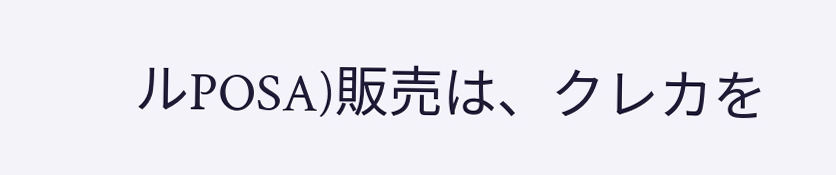ルPOSA)販売は、クレカを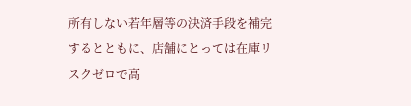所有しない若年層等の決済手段を補完するとともに、店舗にとっては在庫リスクゼロで高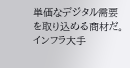単価なデジタル需要を取り込める商材だ。インフラ大手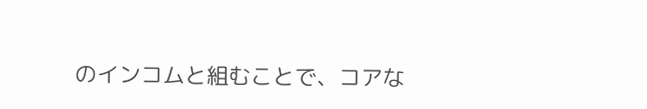のインコムと組むことで、コアな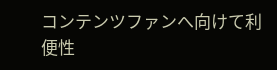コンテンツファンへ向けて利便性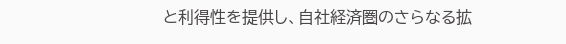と利得性を提供し、自社経済圏のさらなる拡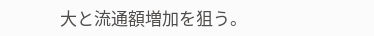大と流通額増加を狙う。